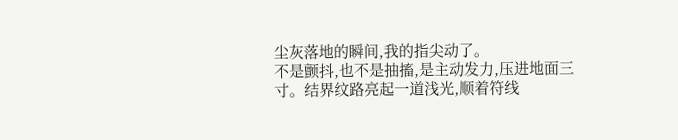尘灰落地的瞬间,我的指尖动了。
不是颤抖,也不是抽搐,是主动发力,压进地面三寸。结界纹路亮起一道浅光,顺着符线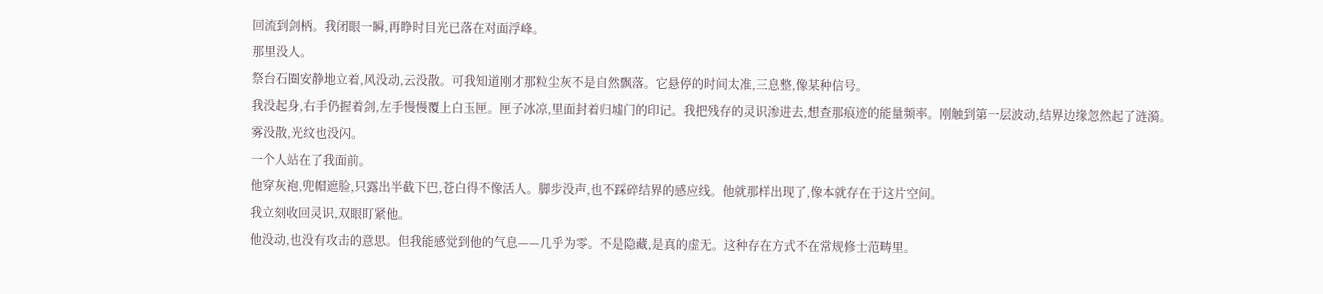回流到剑柄。我闭眼一瞬,再睁时目光已落在对面浮峰。
那里没人。
祭台石圈安静地立着,风没动,云没散。可我知道刚才那粒尘灰不是自然飘落。它悬停的时间太准,三息整,像某种信号。
我没起身,右手仍握着剑,左手慢慢覆上白玉匣。匣子冰凉,里面封着归墟门的印记。我把残存的灵识渗进去,想查那痕迹的能量频率。刚触到第一层波动,结界边缘忽然起了涟漪。
雾没散,光纹也没闪。
一个人站在了我面前。
他穿灰袍,兜帽遮脸,只露出半截下巴,苍白得不像活人。脚步没声,也不踩碎结界的感应线。他就那样出现了,像本就存在于这片空间。
我立刻收回灵识,双眼盯紧他。
他没动,也没有攻击的意思。但我能感觉到他的气息——几乎为零。不是隐藏,是真的虚无。这种存在方式不在常规修士范畴里。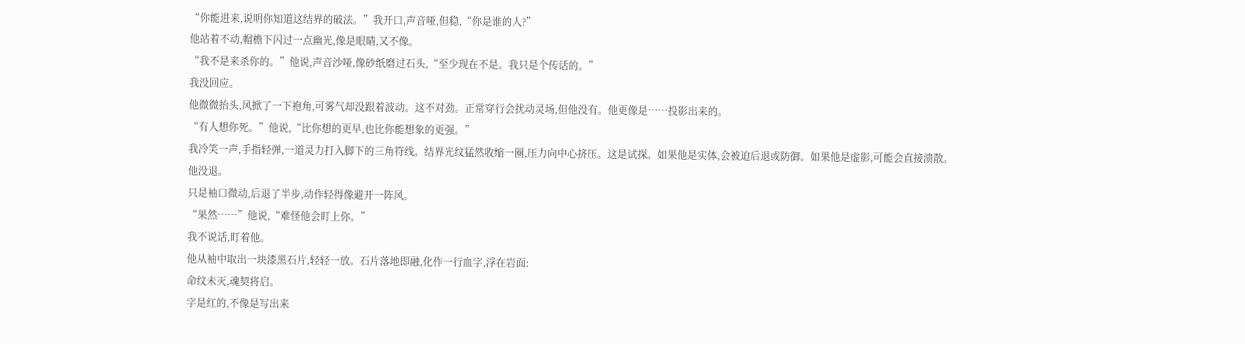“你能进来,说明你知道这结界的破法。”我开口,声音哑,但稳,“你是谁的人?”
他站着不动,帽檐下闪过一点幽光,像是眼睛,又不像。
“我不是来杀你的。”他说,声音沙哑,像砂纸磨过石头,“至少现在不是。我只是个传话的。”
我没回应。
他微微抬头,风掀了一下袍角,可雾气却没跟着波动。这不对劲。正常穿行会扰动灵场,但他没有。他更像是……投影出来的。
“有人想你死。”他说,“比你想的更早,也比你能想象的更强。”
我冷笑一声,手指轻弹,一道灵力打入脚下的三角符线。结界光纹猛然收缩一圈,压力向中心挤压。这是试探。如果他是实体,会被迫后退或防御。如果他是虚影,可能会直接溃散。
他没退。
只是袖口微动,后退了半步,动作轻得像避开一阵风。
“果然……”他说,“难怪他会盯上你。”
我不说话,盯着他。
他从袖中取出一块漆黑石片,轻轻一放。石片落地即融,化作一行血字,浮在岩面:
命纹未灭,魂契将启。
字是红的,不像是写出来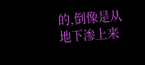的,倒像是从地下渗上来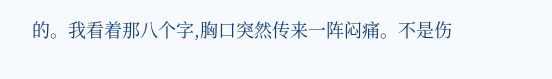的。我看着那八个字,胸口突然传来一阵闷痛。不是伤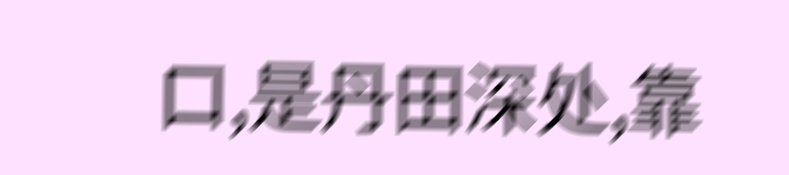口,是丹田深处,靠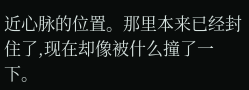近心脉的位置。那里本来已经封住了,现在却像被什么撞了一下。